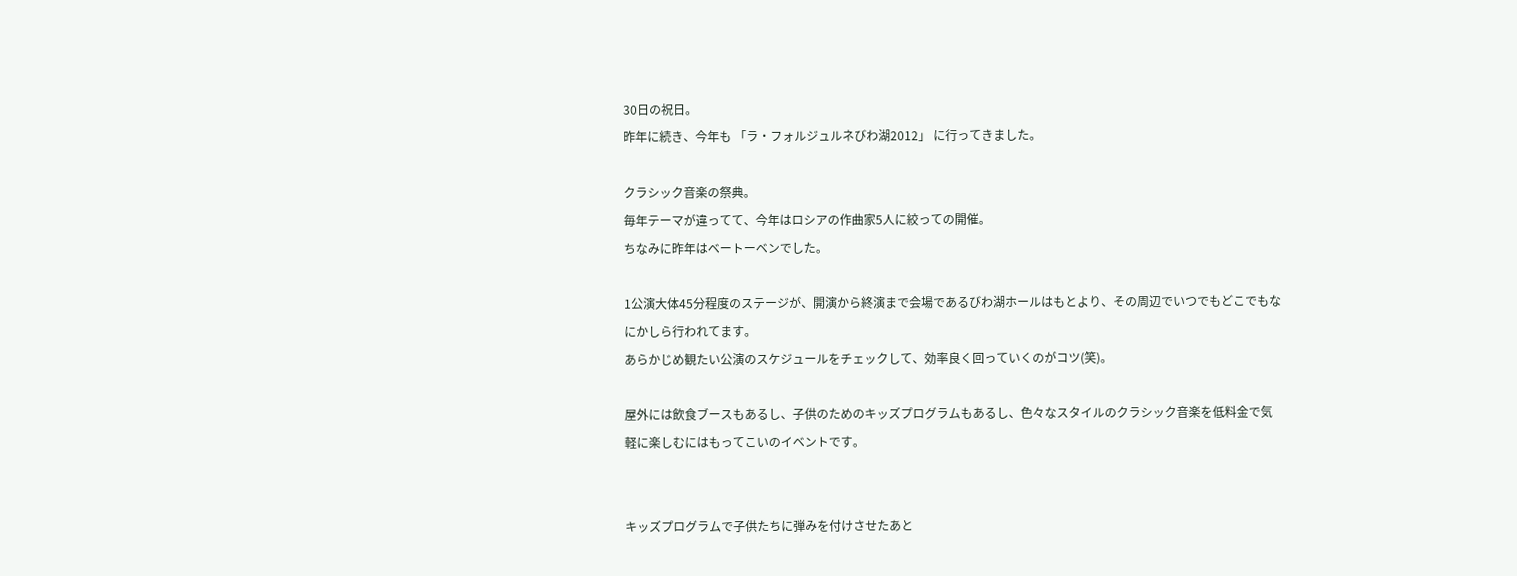30日の祝日。
昨年に続き、今年も 「ラ・フォルジュルネびわ湖2012」 に行ってきました。

クラシック音楽の祭典。
毎年テーマが違ってて、今年はロシアの作曲家5人に絞っての開催。
ちなみに昨年はベートーベンでした。

1公演大体45分程度のステージが、開演から終演まで会場であるびわ湖ホールはもとより、その周辺でいつでもどこでもなにかしら行われてます。
あらかじめ観たい公演のスケジュールをチェックして、効率良く回っていくのがコツ(笑)。

屋外には飲食ブースもあるし、子供のためのキッズプログラムもあるし、色々なスタイルのクラシック音楽を低料金で気軽に楽しむにはもってこいのイベントです。


キッズプログラムで子供たちに弾みを付けさせたあと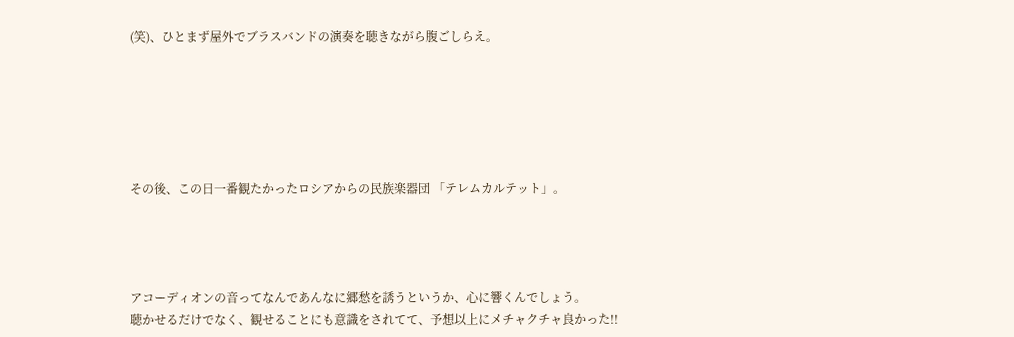(笑)、ひとまず屋外でブラスバンドの演奏を聴きながら腹ごしらえ。






その後、この日一番観たかったロシアからの民族楽器団 「テレムカルテット」。




アコーディオンの音ってなんであんなに郷愁を誘うというか、心に響くんでしょう。
聴かせるだけでなく、観せることにも意識をされてて、予想以上にメチャクチャ良かった!!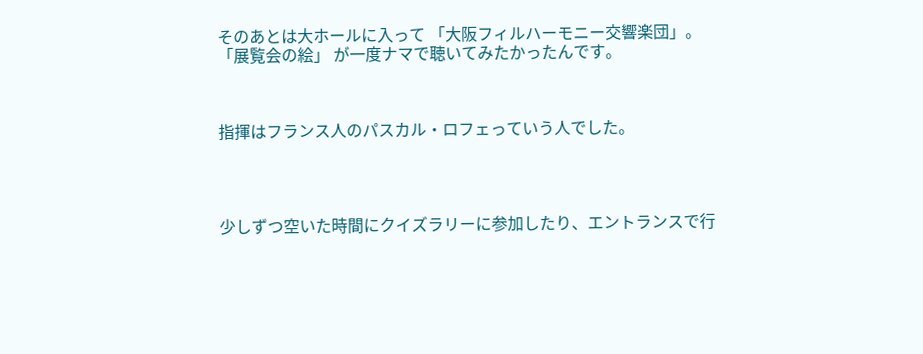そのあとは大ホールに入って 「大阪フィルハーモニー交響楽団」。
「展覧会の絵」 が一度ナマで聴いてみたかったんです。



指揮はフランス人のパスカル・ロフェっていう人でした。




少しずつ空いた時間にクイズラリーに参加したり、エントランスで行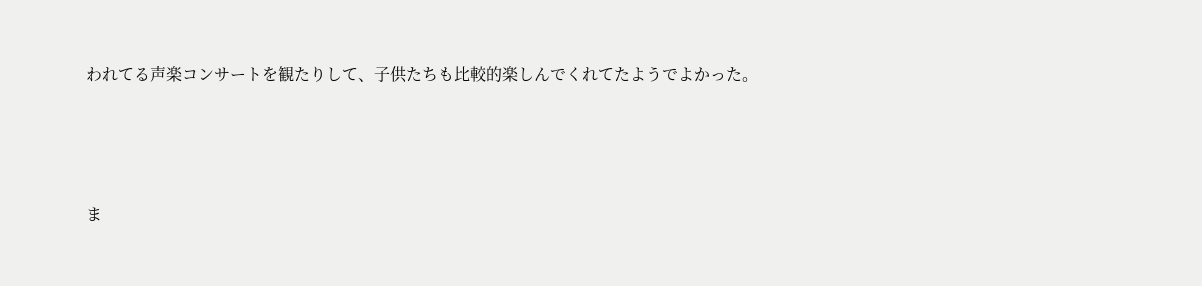われてる声楽コンサートを観たりして、子供たちも比較的楽しんでくれてたようでよかった。




ま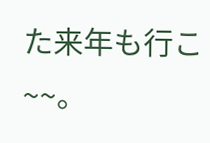た来年も行こ~~。